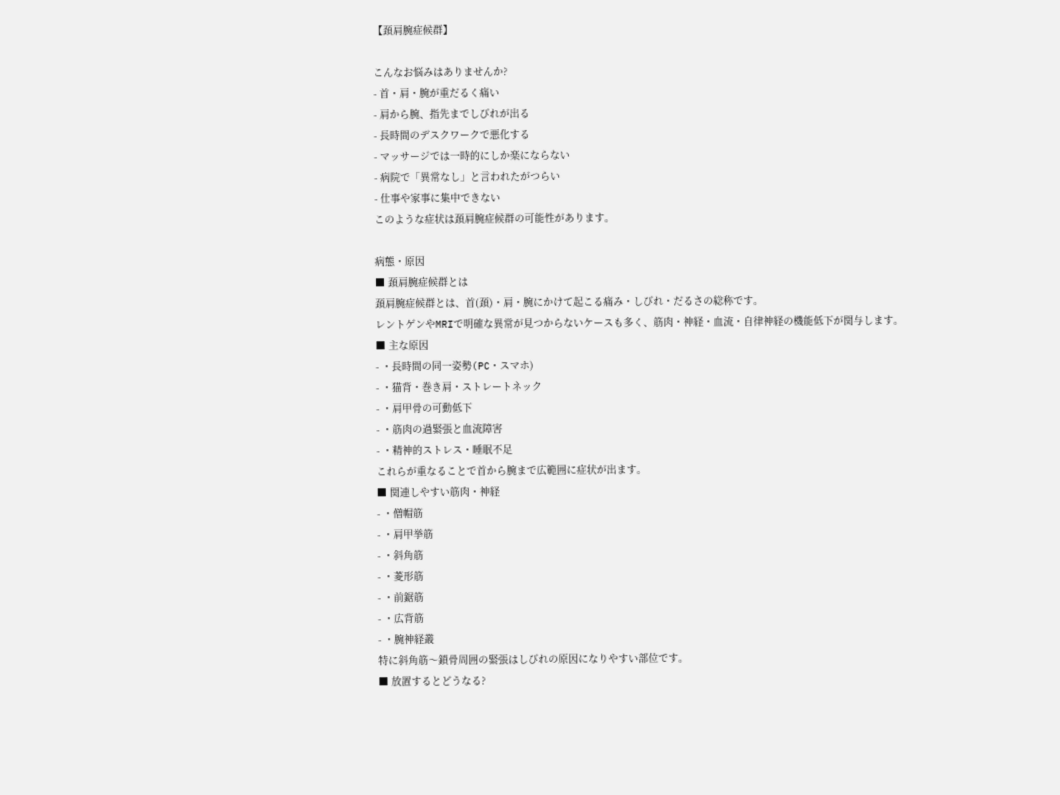【頚肩腕症候群】

こんなお悩みはありませんか?
- 首・肩・腕が重だるく痛い
- 肩から腕、指先までしびれが出る
- 長時間のデスクワークで悪化する
- マッサージでは一時的にしか楽にならない
- 病院で「異常なし」と言われたがつらい
- 仕事や家事に集中できない
このような症状は頚肩腕症候群の可能性があります。

病態・原因
■ 頚肩腕症候群とは
頚肩腕症候群とは、首(頚)・肩・腕にかけて起こる痛み・しびれ・だるさの総称です。
レントゲンやMRIで明確な異常が見つからないケースも多く、筋肉・神経・血流・自律神経の機能低下が関与します。
■ 主な原因
- ・長時間の同一姿勢(PC・スマホ)
- ・猫背・巻き肩・ストレートネック
- ・肩甲骨の可動低下
- ・筋肉の過緊張と血流障害
- ・精神的ストレス・睡眠不足
これらが重なることで首から腕まで広範囲に症状が出ます。
■ 関連しやすい筋肉・神経
- ・僧帽筋
- ・肩甲挙筋
- ・斜角筋
- ・菱形筋
- ・前鋸筋
- ・広背筋
- ・腕神経叢
特に斜角筋〜鎖骨周囲の緊張はしびれの原因になりやすい部位です。
■ 放置するとどうなる?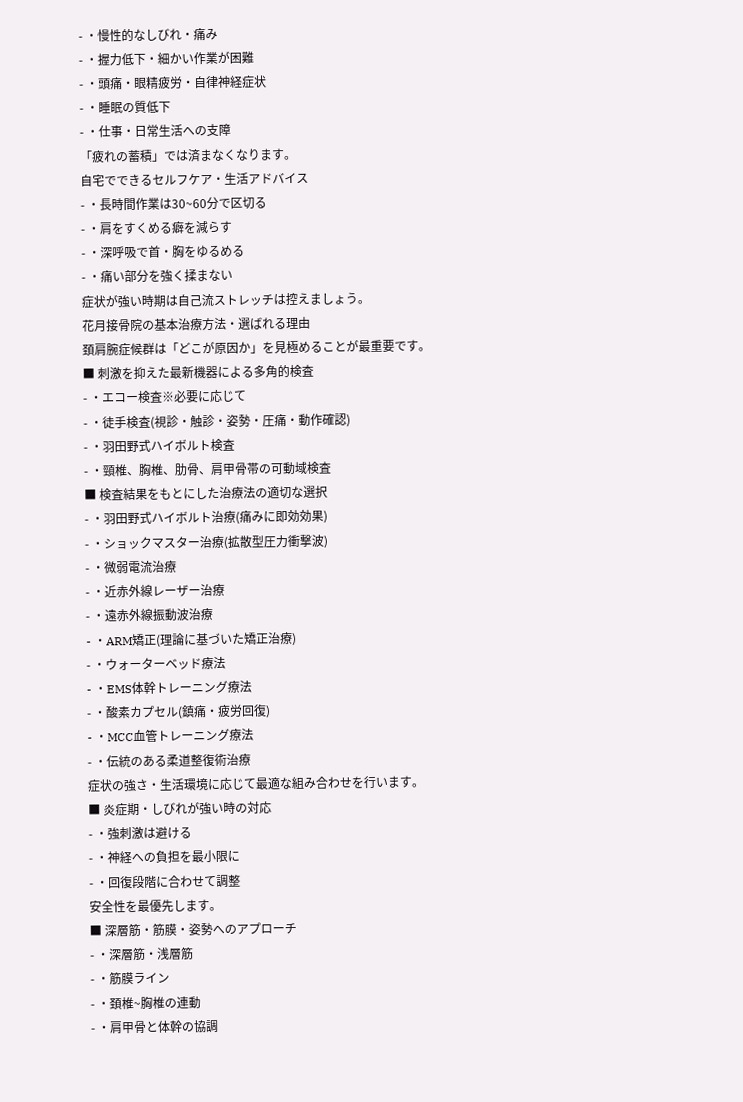- ・慢性的なしびれ・痛み
- ・握力低下・細かい作業が困難
- ・頭痛・眼精疲労・自律神経症状
- ・睡眠の質低下
- ・仕事・日常生活への支障
「疲れの蓄積」では済まなくなります。
自宅でできるセルフケア・生活アドバイス
- ・長時間作業は30~60分で区切る
- ・肩をすくめる癖を減らす
- ・深呼吸で首・胸をゆるめる
- ・痛い部分を強く揉まない
症状が強い時期は自己流ストレッチは控えましょう。
花月接骨院の基本治療方法・選ばれる理由
頚肩腕症候群は「どこが原因か」を見極めることが最重要です。
■ 刺激を抑えた最新機器による多角的検査
- ・エコー検査※必要に応じて
- ・徒手検査(視診・触診・姿勢・圧痛・動作確認)
- ・羽田野式ハイボルト検査
- ・頸椎、胸椎、肋骨、肩甲骨帯の可動域検査
■ 検査結果をもとにした治療法の適切な選択
- ・羽田野式ハイボルト治療(痛みに即効効果)
- ・ショックマスター治療(拡散型圧力衝撃波)
- ・微弱電流治療
- ・近赤外線レーザー治療
- ・遠赤外線振動波治療
- ・ARM矯正(理論に基づいた矯正治療)
- ・ウォーターベッド療法
- ・EMS体幹トレーニング療法
- ・酸素カプセル(鎮痛・疲労回復)
- ・MCC血管トレーニング療法
- ・伝統のある柔道整復術治療
症状の強さ・生活環境に応じて最適な組み合わせを行います。
■ 炎症期・しびれが強い時の対応
- ・強刺激は避ける
- ・神経への負担を最小限に
- ・回復段階に合わせて調整
安全性を最優先します。
■ 深層筋・筋膜・姿勢へのアプローチ
- ・深層筋・浅層筋
- ・筋膜ライン
- ・頚椎~胸椎の連動
- ・肩甲骨と体幹の協調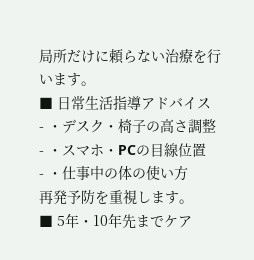局所だけに頼らない治療を行います。
■ 日常生活指導アドバイス
- ・デスク・椅子の高さ調整
- ・スマホ・PCの目線位置
- ・仕事中の体の使い方
再発予防を重視します。
■ 5年・10年先までケア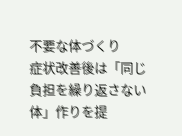不要な体づくり
症状改善後は「同じ負担を繰り返さない体」作りを提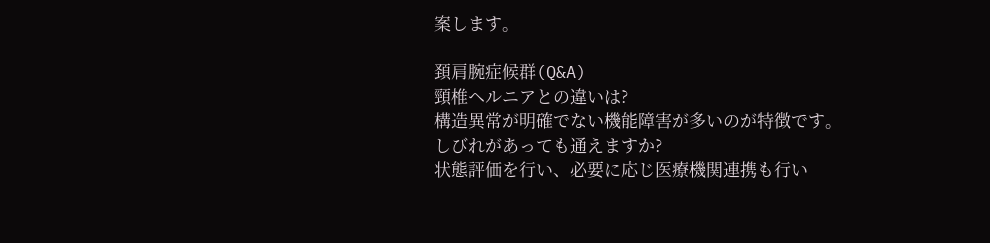案します。

頚肩腕症候群(Q&A)
頸椎ヘルニアとの違いは?
構造異常が明確でない機能障害が多いのが特徴です。
しびれがあっても通えますか?
状態評価を行い、必要に応じ医療機関連携も行い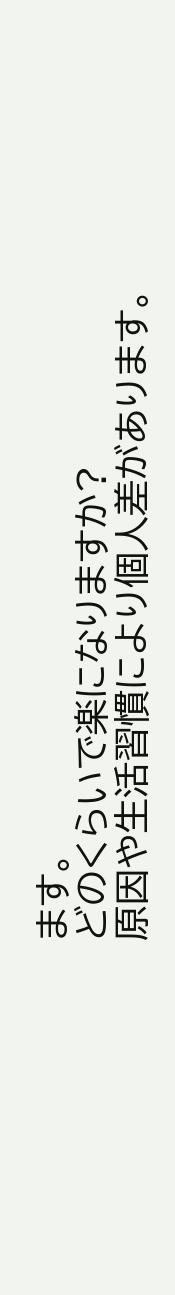ます。
どのくらいで楽になりますか?
原因や生活習慣により個人差があります。